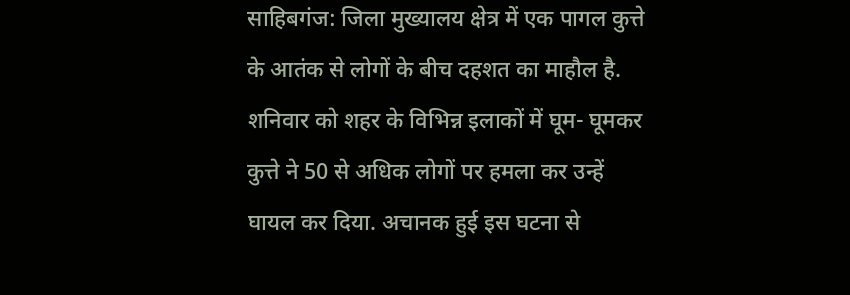साहिबगंज: जिला मुख्यालय क्षेत्र में एक पागल कुत्ते के आतंक से लोगों के बीच दहशत का माहौल है. शनिवार को शहर के विभिन्न इलाकों में घूम- घूमकर कुत्ते ने 50 से अधिक लोगों पर हमला कर उन्हें घायल कर दिया. अचानक हुई इस घटना से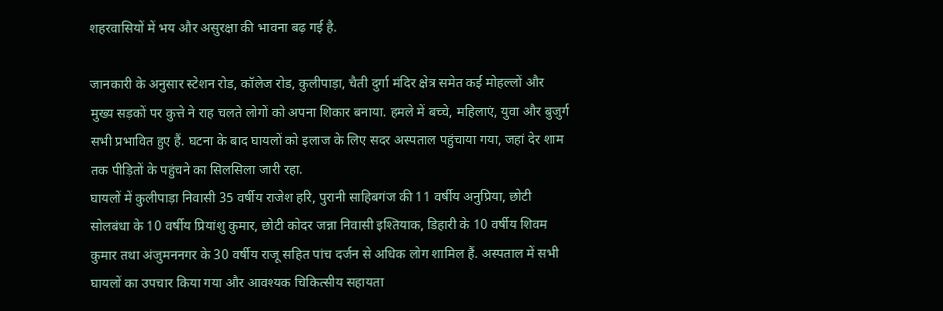शहरवासियों में भय और असुरक्षा की भावना बढ़ गई है.

जानकारी के अनुसार स्टेशन रोड, कॉलेज रोड, कुलीपाड़ा, चैती दुर्गा मंदिर क्षेत्र समेत कई मोहल्लों और मुख्य सड़कों पर कुत्ते ने राह चलते लोगों को अपना शिकार बनाया. हमले में बच्चे, महिलाएं, युवा और बुजुर्ग सभी प्रभावित हुए हैं. घटना के बाद घायलों को इलाज के लिए सदर अस्पताल पहुंचाया गया, जहां देर शाम तक पीड़ितों के पहुंचने का सिलसिला जारी रहा.
घायलों में कुलीपाड़ा निवासी 35 वर्षीय राजेश हरि, पुरानी साहिबगंज की 11 वर्षीय अनुप्रिया, छोटी सोलबंधा के 10 वर्षीय प्रियांशु कुमार, छोटी कोदर जन्ना निवासी इश्तियाक, डिहारी के 10 वर्षीय शिवम कुमार तथा अंजुमननगर के 30 वर्षीय राजू सहित पांच दर्जन से अधिक लोग शामिल हैं. अस्पताल में सभी घायलों का उपचार किया गया और आवश्यक चिकित्सीय सहायता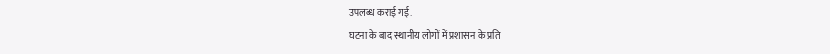उपलब्ध कराई गई.
घटना के बाद स्थानीय लोगों में प्रशासन के प्रति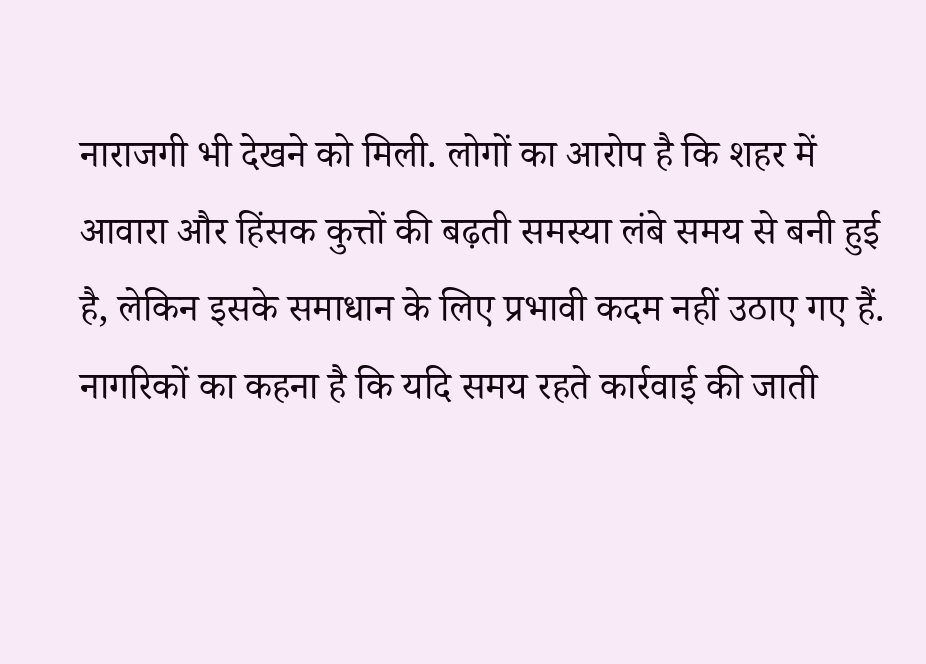नाराजगी भी देखने को मिली. लोगों का आरोप है कि शहर में आवारा और हिंसक कुत्तों की बढ़ती समस्या लंबे समय से बनी हुई है, लेकिन इसके समाधान के लिए प्रभावी कदम नहीं उठाए गए हैं. नागरिकों का कहना है कि यदि समय रहते कार्रवाई की जाती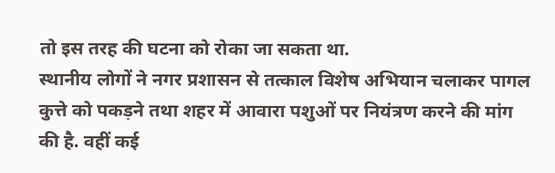तो इस तरह की घटना को रोका जा सकता था.
स्थानीय लोगों ने नगर प्रशासन से तत्काल विशेष अभियान चलाकर पागल कुत्ते को पकड़ने तथा शहर में आवारा पशुओं पर नियंत्रण करने की मांग की है. वहीं कई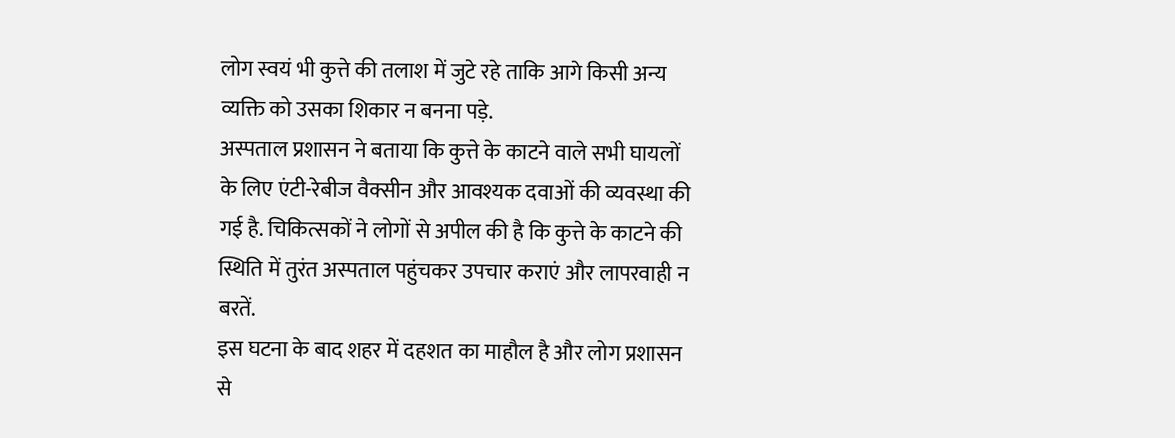लोग स्वयं भी कुत्ते की तलाश में जुटे रहे ताकि आगे किसी अन्य व्यक्ति को उसका शिकार न बनना पड़े.
अस्पताल प्रशासन ने बताया कि कुत्ते के काटने वाले सभी घायलों के लिए एंटी-रेबीज वैक्सीन और आवश्यक दवाओं की व्यवस्था की गई है. चिकित्सकों ने लोगों से अपील की है कि कुत्ते के काटने की स्थिति में तुरंत अस्पताल पहुंचकर उपचार कराएं और लापरवाही न बरतें.
इस घटना के बाद शहर में दहशत का माहौल है और लोग प्रशासन से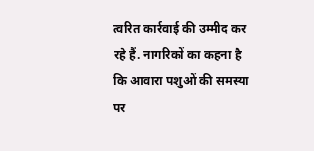त्वरित कार्रवाई की उम्मीद कर रहे हैं. नागरिकों का कहना है कि आवारा पशुओं की समस्या पर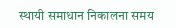स्थायी समाधान निकालना समय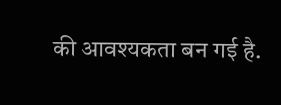की आवश्यकता बन गई है.